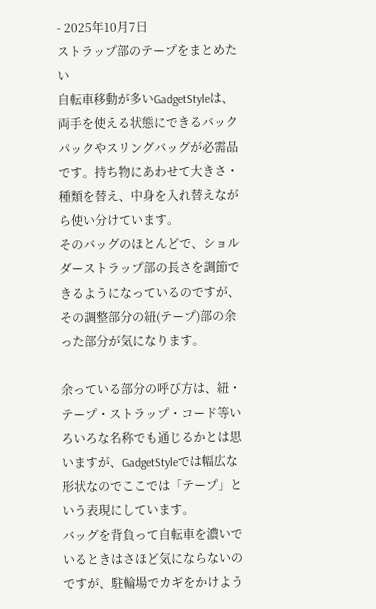- 2025年10月7日
ストラップ部のテープをまとめたい
自転車移動が多いGadgetStyleは、両手を使える状態にできるバックパックやスリングバッグが必需品です。持ち物にあわせて大きさ・種類を替え、中身を入れ替えながら使い分けています。
そのバッグのほとんどで、ショルダーストラップ部の長さを調節できるようになっているのですが、その調整部分の紐(テープ)部の余った部分が気になります。

余っている部分の呼び方は、紐・テープ・ストラップ・コード等いろいろな名称でも通じるかとは思いますが、GadgetStyleでは幅広な形状なのでここでは「テープ」という表現にしています。
バッグを背負って自転車を濃いでいるときはさほど気にならないのですが、駐輪場でカギをかけよう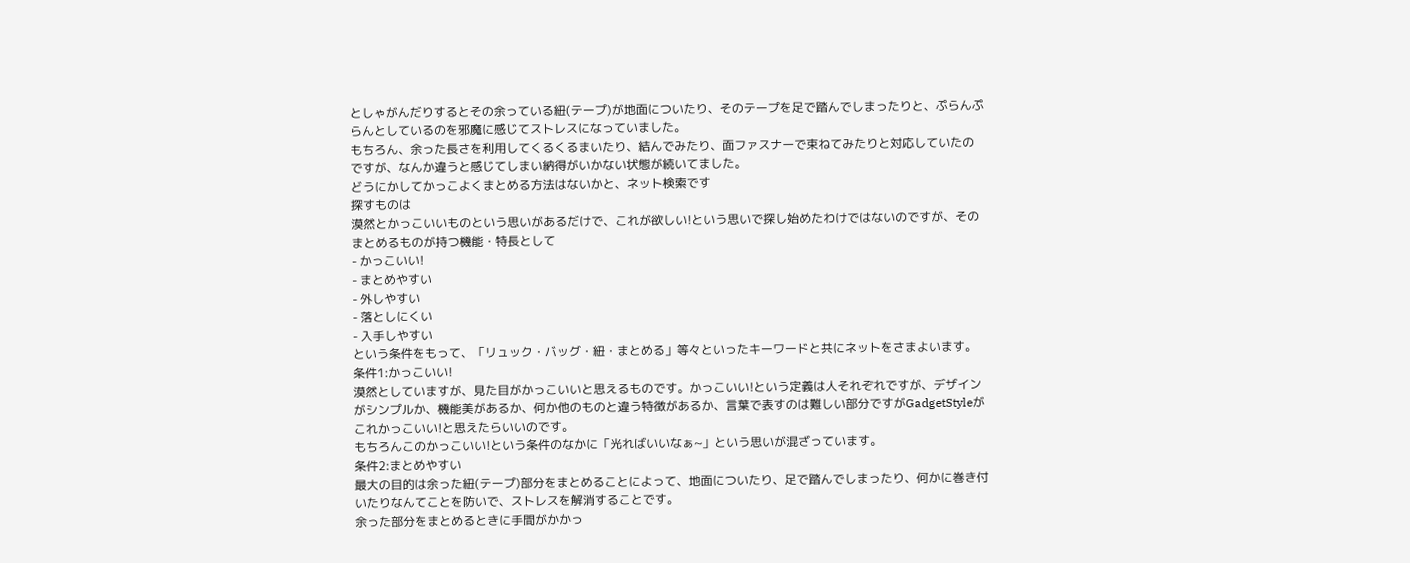としゃがんだりするとその余っている紐(テープ)が地面についたり、そのテープを足で踏んでしまったりと、ぷらんぷらんとしているのを邪魔に感じてストレスになっていました。
もちろん、余った長さを利用してくるくるまいたり、結んでみたり、面ファスナーで束ねてみたりと対応していたのですが、なんか違うと感じてしまい納得がいかない状態が続いてました。
どうにかしてかっこよくまとめる方法はないかと、ネット検索です
探すものは
漠然とかっこいいものという思いがあるだけで、これが欲しい!という思いで探し始めたわけではないのですが、そのまとめるものが持つ機能・特長として
- かっこいい!
- まとめやすい
- 外しやすい
- 落としにくい
- 入手しやすい
という条件をもって、「リュック・バッグ・紐・まとめる」等々といったキーワードと共にネットをさまよいます。
条件1:かっこいい!
漠然としていますが、見た目がかっこいいと思えるものです。かっこいい!という定義は人それぞれですが、デザインがシンプルか、機能美があるか、何か他のものと違う特徴があるか、言葉で表すのは難しい部分ですがGadgetStyleがこれかっこいい!と思えたらいいのです。
もちろんこのかっこいい!という条件のなかに「光ればいいなぁ~」という思いが混ざっています。
条件2:まとめやすい
最大の目的は余った紐(テープ)部分をまとめることによって、地面についたり、足で踏んでしまったり、何かに巻き付いたりなんてことを防いで、ストレスを解消することです。
余った部分をまとめるときに手間がかかっ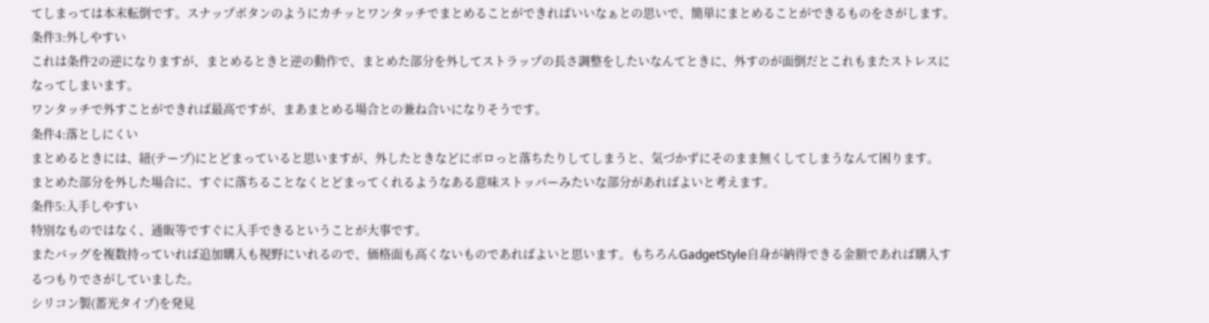てしまっては本末転倒です。スナップボタンのようにカチッとワンタッチでまとめることができればいいなぁとの思いで、簡単にまとめることができるものをさがします。
条件3:外しやすい
これは条件2の逆になりますが、まとめるときと逆の動作で、まとめた部分を外してストラップの長さ調整をしたいなんてときに、外すのが面倒だとこれもまたストレスになってしまいます。
ワンタッチで外すことができれば最高ですが、まあまとめる場合との兼ね合いになりそうです。
条件4:落としにくい
まとめるときには、紐(テープ)にとどまっていると思いますが、外したときなどにポロっと落ちたりしてしまうと、気づかずにそのまま無くしてしまうなんて困ります。
まとめた部分を外した場合に、すぐに落ちることなくとどまってくれるようなある意味ストッパーみたいな部分があればよいと考えます。
条件5:入手しやすい
特別なものではなく、通販等ですぐに入手できるということが大事です。
またバッグを複数持っていれば追加購入も視野にいれるので、価格面も高くないものであればよいと思います。もちろんGadgetStyle自身が納得できる金額であれば購入するつもりでさがしていました。
シリコン製(蓄光タイプ)を発見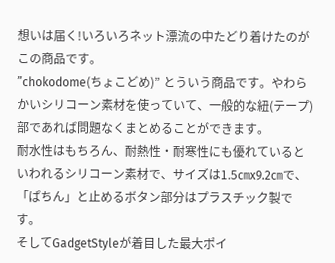想いは届く!いろいろネット漂流の中たどり着けたのがこの商品です。
”chokodome(ちょこどめ)” とういう商品です。やわらかいシリコーン素材を使っていて、一般的な紐(テープ)部であれば問題なくまとめることができます。
耐水性はもちろん、耐熱性・耐寒性にも優れているといわれるシリコーン素材で、サイズは1.5㎝x9.2㎝で、「ぱちん」と止めるボタン部分はプラスチック製です。
そしてGadgetStyleが着目した最大ポイ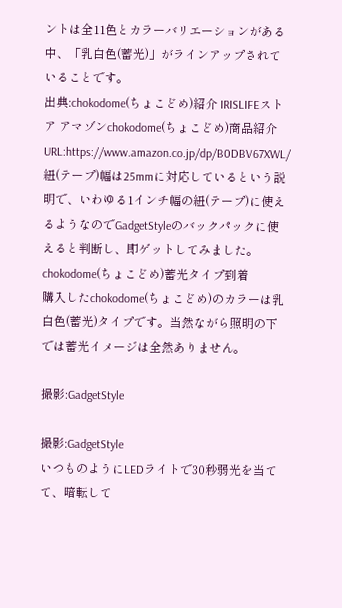ントは全11色とカラーバリエーションがある中、「乳白色(蓄光)」がラインアップされていることです。
出典:chokodome(ちょこどめ)紹介 IRISLIFEストア アマゾンchokodome(ちょこどめ)商品紹介
URL:https://www.amazon.co.jp/dp/B0DBV67XWL/
紐(テープ)幅は25mmに対応しているという説明で、いわゆる1インチ幅の紐(テープ)に使えるようなのでGadgetStyleのバックパックに使えると判断し、即ゲットしてみました。
chokodome(ちょこどめ)蓄光タイプ到着
購入したchokodome(ちょこどめ)のカラーは乳白色(蓄光)タイプです。当然ながら照明の下では蓄光イメージは全然ありません。

撮影:GadgetStyle

撮影:GadgetStyle
いつものようにLEDライトで30秒弱光を当てて、暗転して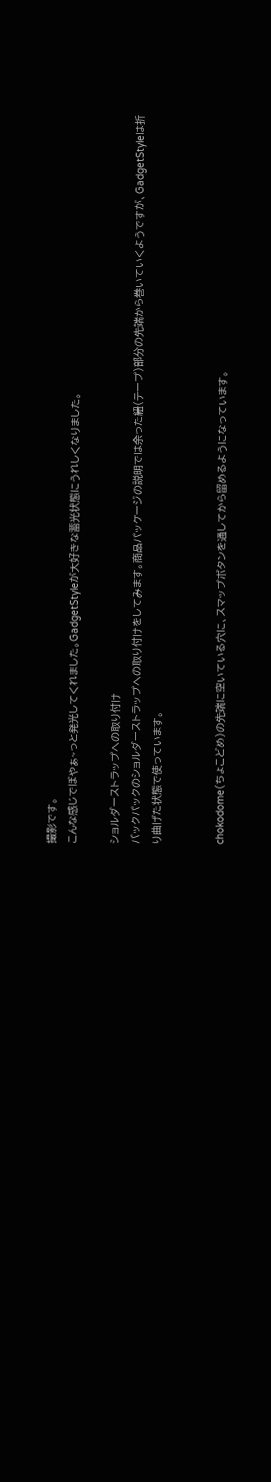撮影です。
こんな感じでぼやぁ~っと発光してくれました。GadgetStyleが大好きな蓄光状態にうれしくなりました。

ショルダーストラップへの取り付け
バックパックのショルダーストラップへの取り付けをしてみます。商品パッケージの説明では余った紐(テープ)部分の先端から巻いていくようですが、GadgetStyleは折り曲げた状態で使っています。


chokodome(ちょこどめ)の先端に空いている穴に、スマップボタンを通してから留めるようになっています。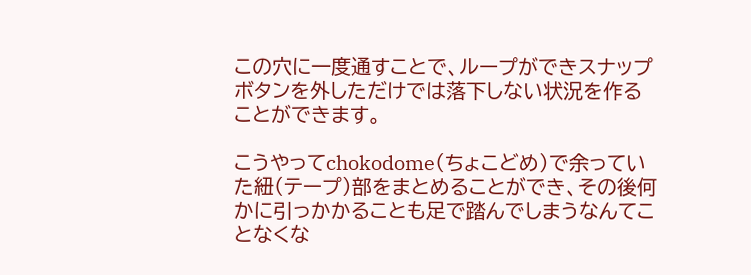この穴に一度通すことで、ループができスナップボタンを外しただけでは落下しない状況を作ることができます。

こうやってchokodome(ちょこどめ)で余っていた紐(テープ)部をまとめることができ、その後何かに引っかかることも足で踏んでしまうなんてことなくな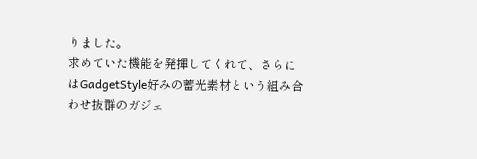りました。
求めていた機能を発揮してくれて、さらにはGadgetStyle好みの蓄光素材という組み合わせ抜群のガジェ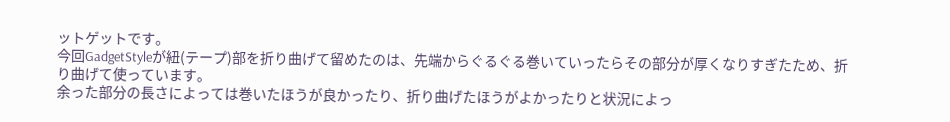ットゲットです。
今回GadgetStyleが紐(テープ)部を折り曲げて留めたのは、先端からぐるぐる巻いていったらその部分が厚くなりすぎたため、折り曲げて使っています。
余った部分の長さによっては巻いたほうが良かったり、折り曲げたほうがよかったりと状況によっ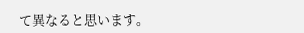て異なると思います。